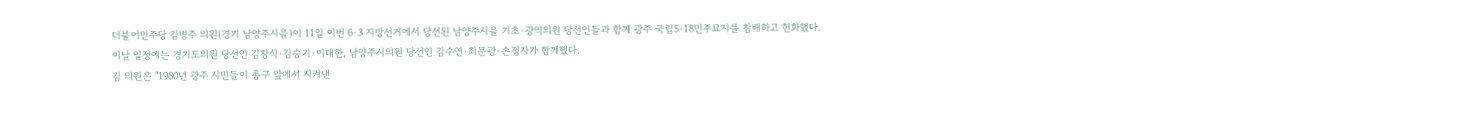더불어민주당 김병주 의원(경기 남양주시을)이 11일 이번 6·3 지방선거에서 당선된 남양주시을 기초·광역의원 당선인들과 함께 광주 국립5·18민주묘지를 참배하고 헌화했다.
이날 일정에는 경기도의원 당선인 김창식·김승기·이대한, 남양주시의원 당선인 김수연·최문광·손정자가 함께했다.
김 의원은 "1980년 광주 시민들이 총구 앞에서 지켜낸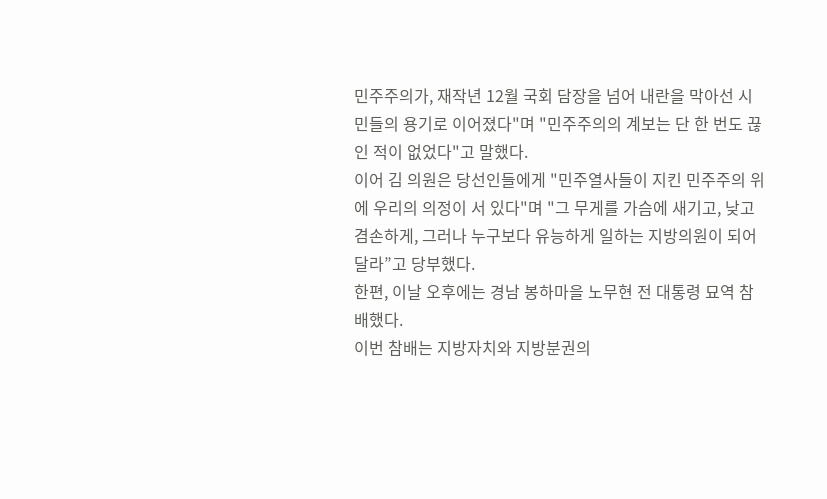민주주의가, 재작년 12월 국회 담장을 넘어 내란을 막아선 시민들의 용기로 이어졌다"며 "민주주의의 계보는 단 한 번도 끊인 적이 없었다"고 말했다.
이어 김 의원은 당선인들에게 "민주열사들이 지킨 민주주의 위에 우리의 의정이 서 있다"며 "그 무게를 가슴에 새기고, 낮고 겸손하게, 그러나 누구보다 유능하게 일하는 지방의원이 되어 달라”고 당부했다.
한편, 이날 오후에는 경남 봉하마을 노무현 전 대통령 묘역 참배했다.
이번 참배는 지방자치와 지방분권의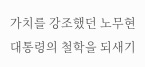가치를 강조했던 노무현 대통령의 철학을 되새기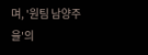며, '원팀 남양주을'의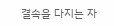결속을 다지는 자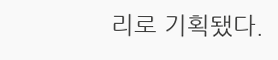리로 기획됐다.